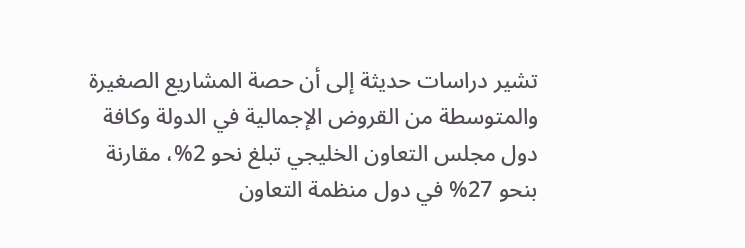تشير دراسات حديثة إلى أن حصة المشاريع الصغيرة والمتوسطة من القروض الإجمالية في الدولة وكافة دول مجلس التعاون الخليجي تبلغ نحو 2%، مقارنة بنحو 27% في دول منظمة التعاون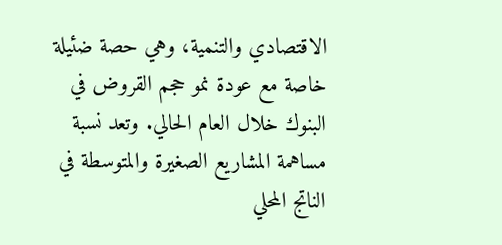الاقتصادي والتنمية، وهي حصة ضئيلة خاصة مع عودة نمو حجم القروض في البنوك خلال العام الحالي. وتعد نسبة مساهمة المشاريع الصغيرة والمتوسطة في الناتج المحلي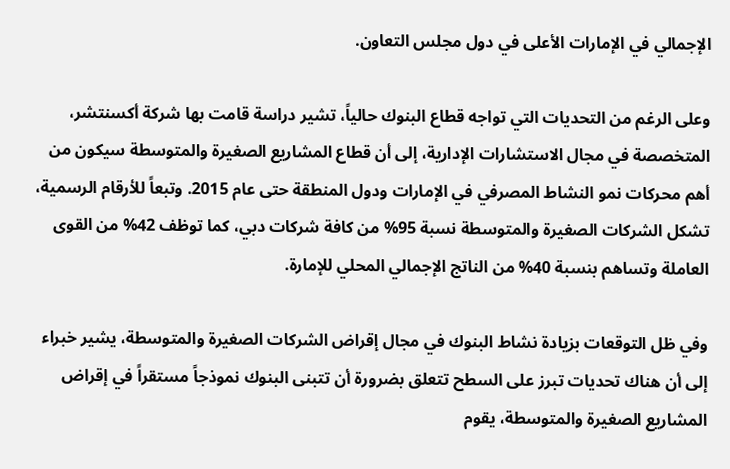الإجمالي في الإمارات الأعلى في دول مجلس التعاون.

وعلى الرغم من التحديات التي تواجه قطاع البنوك حالياً، تشير دراسة قامت بها شركة أكسنتشر، المتخصصة في مجال الاستشارات الإدارية، إلى أن قطاع المشاريع الصغيرة والمتوسطة سيكون من أهم محركات نمو النشاط المصرفي في الإمارات ودول المنطقة حتى عام 2015. وتبعاً للأرقام الرسمية، تشكل الشركات الصغيرة والمتوسطة نسبة 95% من كافة شركات دبي، كما توظف 42% من القوى العاملة وتساهم بنسبة 40% من الناتج الإجمالي المحلي للإمارة.

وفي ظل التوقعات بزيادة نشاط البنوك في مجال إقراض الشركات الصغيرة والمتوسطة، يشير خبراء إلى أن هناك تحديات تبرز على السطح تتعلق بضرورة أن تتبنى البنوك نموذجاً مستقراً في إقراض المشاريع الصغيرة والمتوسطة، يقوم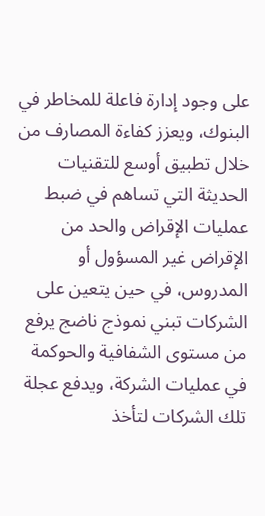على وجود إدارة فاعلة للمخاطر في البنوك، ويعزز كفاءة المصارف من خلال تطبيق أوسع للتقنيات الحديثة التي تساهم في ضبط عمليات الإقراض والحد من الإقراض غير المسؤول أو المدروس، في حين يتعين على الشركات تبني نموذج ناضج يرفع من مستوى الشفافية والحوكمة في عمليات الشركة، ويدفع عجلة تلك الشركات لتأخذ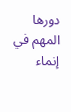دورها المهم في إنماء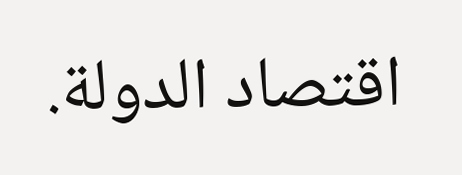اقتصاد الدولة.